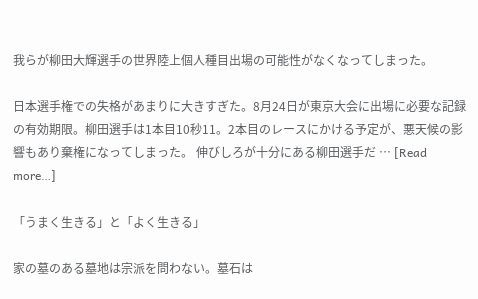我らが柳田大輝選手の世界陸上個人種目出場の可能性がなくなってしまった。

日本選手権での失格があまりに大きすぎた。8月24日が東京大会に出場に必要な記録の有効期限。柳田選手は1本目10秒11。2本目のレースにかける予定が、悪天候の影響もあり棄権になってしまった。 伸びしろが十分にある柳田選手だ … [Read more…]

「うまく生きる」と「よく生きる」

家の墓のある墓地は宗派を問わない。墓石は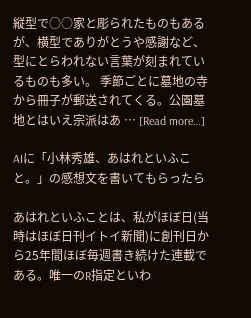縦型で○○家と彫られたものもあるが、横型でありがとうや感謝など、型にとらわれない言葉が刻まれているものも多い。 季節ごとに墓地の寺から冊子が郵送されてくる。公園墓地とはいえ宗派はあ … [Read more…]

AIに「小林秀雄、あはれといふこと。」の感想文を書いてもらったら

あはれといふことは、私がほぼ日(当時はほぼ日刊イトイ新聞)に創刊日から25年間ほぼ毎週書き続けた連載である。唯一のR指定といわ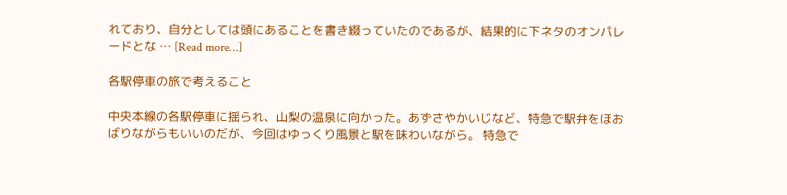れており、自分としては頭にあることを書き綴っていたのであるが、結果的に下ネタのオンパレードとな … [Read more…]

各駅停車の旅で考えること

中央本線の各駅停車に揺られ、山梨の温泉に向かった。あずさやかいじなど、特急で駅弁をほおばりながらもいいのだが、今回はゆっくり風景と駅を味わいながら。 特急で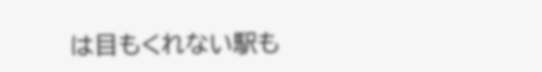は目もくれない駅も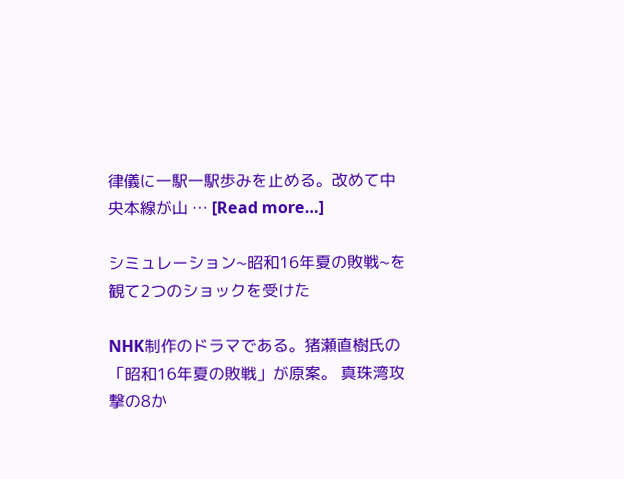律儀に一駅一駅歩みを止める。改めて中央本線が山 … [Read more…]

シミュレーション~昭和16年夏の敗戦~を観て2つのショックを受けた

NHK制作のドラマである。猪瀬直樹氏の「昭和16年夏の敗戦」が原案。 真珠湾攻撃の8か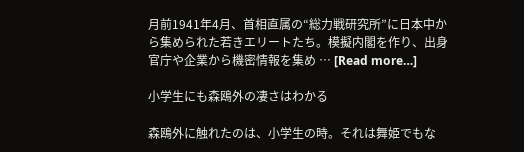月前1941年4月、首相直属の“総力戦研究所”に日本中から集められた若きエリートたち。模擬内閣を作り、出身官庁や企業から機密情報を集め … [Read more…]

小学生にも森鴎外の凄さはわかる

森鴎外に触れたのは、小学生の時。それは舞姫でもな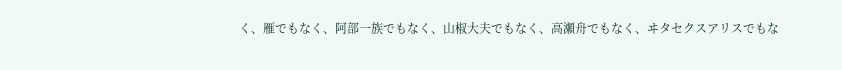く、雁でもなく、阿部一族でもなく、山椒大夫でもなく、高瀬舟でもなく、ヰタセクスアリスでもな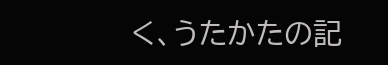く、うたかたの記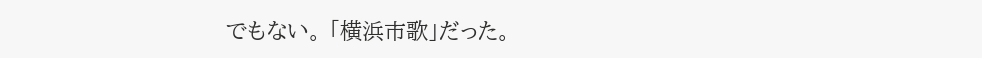でもない。 「横浜市歌」だった。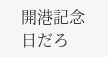開港記念日だろ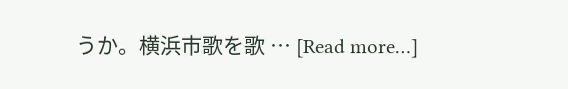うか。横浜市歌を歌 … [Read more…]